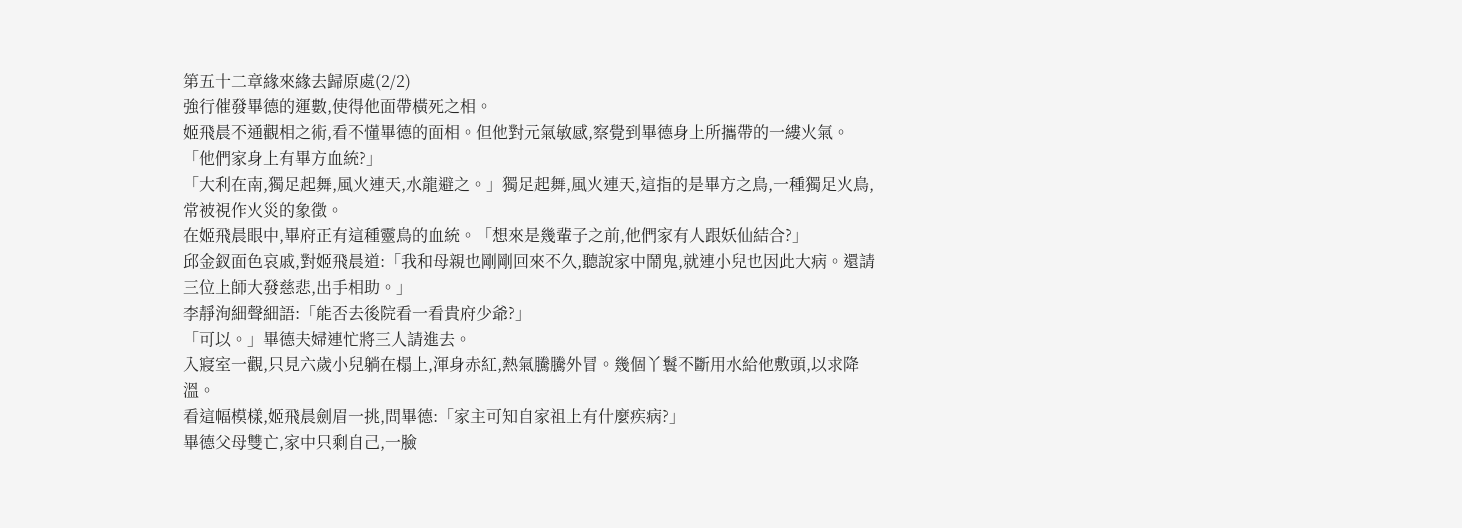第五十二章緣來緣去歸原處(2/2)
強行催發畢德的運數,使得他面帶橫死之相。
姬飛晨不通觀相之術,看不懂畢德的面相。但他對元氣敏感,察覺到畢德身上所攜帶的一縷火氣。
「他們家身上有畢方血統?」
「大利在南,獨足起舞,風火連天,水龍避之。」獨足起舞,風火連天,這指的是畢方之鳥,一種獨足火鳥,常被視作火災的象徵。
在姬飛晨眼中,畢府正有這種靈鳥的血統。「想來是幾輩子之前,他們家有人跟妖仙結合?」
邱金釵面色哀戚,對姬飛晨道:「我和母親也剛剛回來不久,聽說家中鬧鬼,就連小兒也因此大病。還請三位上師大發慈悲,出手相助。」
李靜洵細聲細語:「能否去後院看一看貴府少爺?」
「可以。」畢德夫婦連忙將三人請進去。
入寢室一觀,只見六歲小兒躺在榻上,渾身赤紅,熱氣騰騰外冒。幾個丫鬟不斷用水給他敷頭,以求降溫。
看這幅模樣,姬飛晨劍眉一挑,問畢德:「家主可知自家祖上有什麼疾病?」
畢德父母雙亡,家中只剩自己,一臉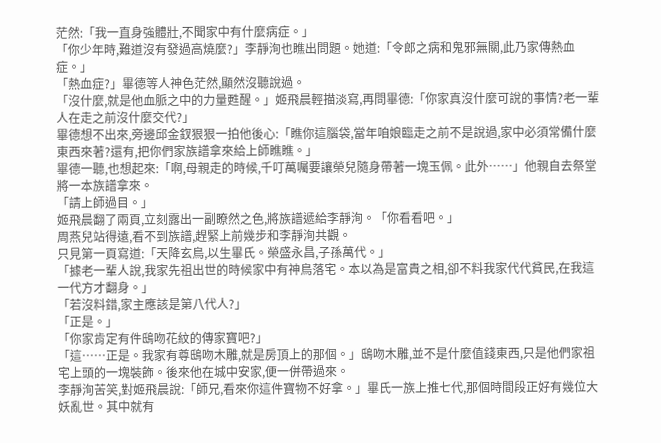茫然:「我一直身強體壯,不聞家中有什麼病症。」
「你少年時,難道沒有發過高燒麼?」李靜洵也瞧出問題。她道:「令郎之病和鬼邪無關,此乃家傳熱血症。」
「熱血症?」畢德等人神色茫然,顯然沒聽說過。
「沒什麼,就是他血脈之中的力量甦醒。」姬飛晨輕描淡寫,再問畢德:「你家真沒什麼可說的事情?老一輩人在走之前沒什麼交代?」
畢德想不出來,旁邊邱金釵狠狠一拍他後心:「瞧你這腦袋,當年咱娘臨走之前不是說過,家中必須常備什麼東西來著?還有,把你們家族譜拿來給上師瞧瞧。」
畢德一聽,也想起來:「啊,母親走的時候,千叮萬囑要讓榮兒隨身帶著一塊玉佩。此外……」他親自去祭堂將一本族譜拿來。
「請上師過目。」
姬飛晨翻了兩頁,立刻露出一副瞭然之色,將族譜遞給李靜洵。「你看看吧。」
周燕兒站得遠,看不到族譜,趕緊上前幾步和李靜洵共觀。
只見第一頁寫道:「天降玄鳥,以生畢氏。榮盛永昌,子孫萬代。」
「據老一輩人說,我家先祖出世的時候家中有神鳥落宅。本以為是富貴之相,卻不料我家代代貧民,在我這一代方才翻身。」
「若沒料錯,家主應該是第八代人?」
「正是。」
「你家肯定有件鴟吻花紋的傳家寶吧?」
「這……正是。我家有尊鴟吻木雕,就是房頂上的那個。」鴟吻木雕,並不是什麼值錢東西,只是他們家祖宅上頭的一塊裝飾。後來他在城中安家,便一併帶過來。
李靜洵苦笑,對姬飛晨說:「師兄,看來你這件寶物不好拿。」畢氏一族上推七代,那個時間段正好有幾位大妖亂世。其中就有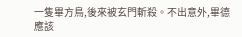一隻畢方鳥,後來被玄門斬殺。不出意外,畢德應該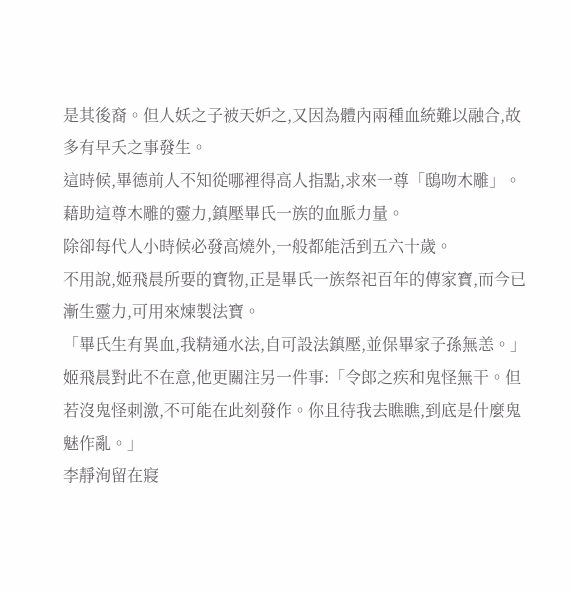是其後裔。但人妖之子被天妒之,又因為體內兩種血統難以融合,故多有早夭之事發生。
這時候,畢德前人不知從哪裡得高人指點,求來一尊「鴟吻木雕」。藉助這尊木雕的靈力,鎮壓畢氏一族的血脈力量。
除卻每代人小時候必發高燒外,一般都能活到五六十歲。
不用說,姬飛晨所要的寶物,正是畢氏一族祭祀百年的傳家寶,而今已漸生靈力,可用來煉製法寶。
「畢氏生有異血,我精通水法,自可設法鎮壓,並保畢家子孫無恙。」姬飛晨對此不在意,他更關注另一件事:「令郎之疾和鬼怪無干。但若沒鬼怪刺激,不可能在此刻發作。你且待我去瞧瞧,到底是什麼鬼魅作亂。」
李靜洵留在寢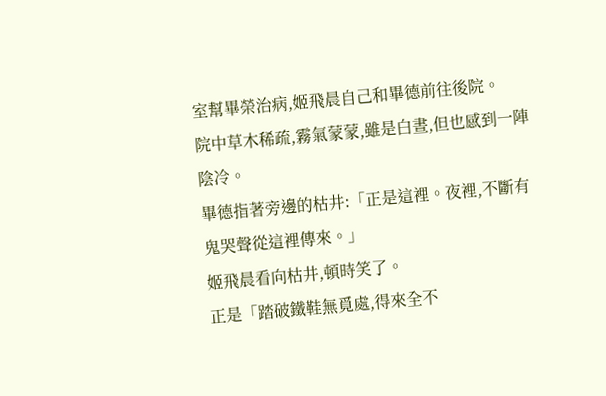室幫畢榮治病,姬飛晨自己和畢德前往後院。
院中草木稀疏,霧氣蒙蒙,雖是白晝,但也感到一陣陰冷。
畢德指著旁邊的枯井:「正是這裡。夜裡,不斷有鬼哭聲從這裡傳來。」
姬飛晨看向枯井,頓時笑了。
正是「踏破鐵鞋無覓處,得來全不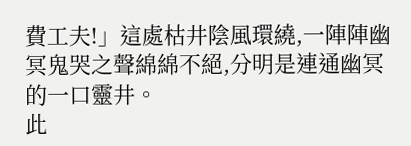費工夫!」這處枯井陰風環繞,一陣陣幽冥鬼哭之聲綿綿不絕,分明是連通幽冥的一口靈井。
此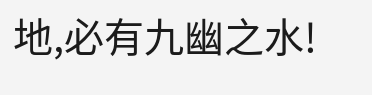地,必有九幽之水!